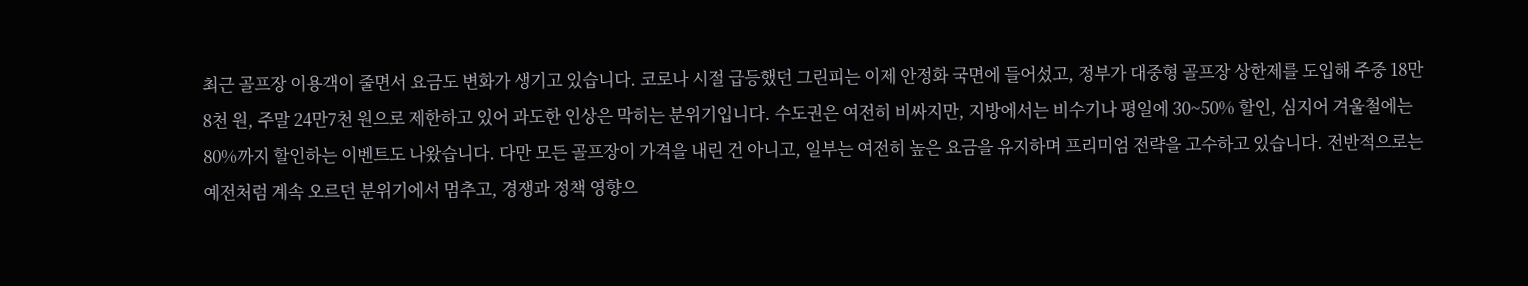최근 골프장 이용객이 줄면서 요금도 변화가 생기고 있습니다. 코로나 시절 급등했던 그린피는 이제 안정화 국면에 들어섰고, 정부가 대중형 골프장 상한제를 도입해 주중 18만8천 원, 주말 24만7천 원으로 제한하고 있어 과도한 인상은 막히는 분위기입니다. 수도권은 여전히 비싸지만, 지방에서는 비수기나 평일에 30~50% 할인, 심지어 겨울철에는 80%까지 할인하는 이벤트도 나왔습니다. 다만 모든 골프장이 가격을 내린 건 아니고, 일부는 여전히 높은 요금을 유지하며 프리미엄 전략을 고수하고 있습니다. 전반적으로는 예전처럼 계속 오르던 분위기에서 멈추고, 경쟁과 정책 영향으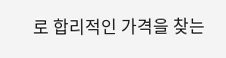로 합리적인 가격을 찾는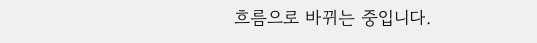흐름으로 바뀌는 중입니다.